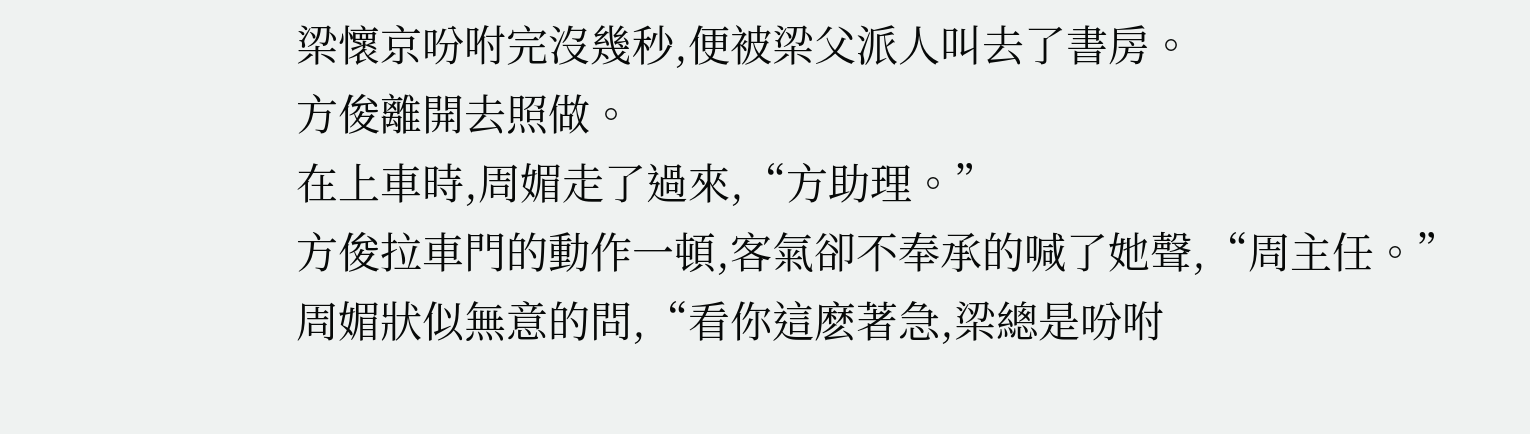梁懷京吩咐完沒幾秒,便被梁父派人叫去了書房。
方俊離開去照做。
在上車時,周媚走了過來,“方助理。”
方俊拉車門的動作一頓,客氣卻不奉承的喊了她聲,“周主任。”
周媚狀似無意的問,“看你這麽著急,梁總是吩咐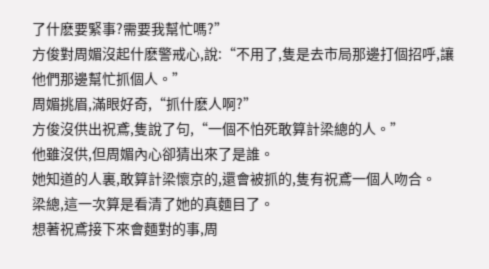了什麽要緊事?需要我幫忙嗎?”
方俊對周媚沒起什麽警戒心,說:“不用了,隻是去市局那邊打個招呼,讓他們那邊幫忙抓個人。”
周媚挑眉,滿眼好奇,“抓什麽人啊?”
方俊沒供出祝鳶,隻說了句,“一個不怕死敢算計梁總的人。”
他雖沒供,但周媚內心卻猜出來了是誰。
她知道的人裏,敢算計梁懷京的,還會被抓的,隻有祝鳶一個人吻合。
梁總,這一次算是看清了她的真麵目了。
想著祝鳶接下來會麵對的事,周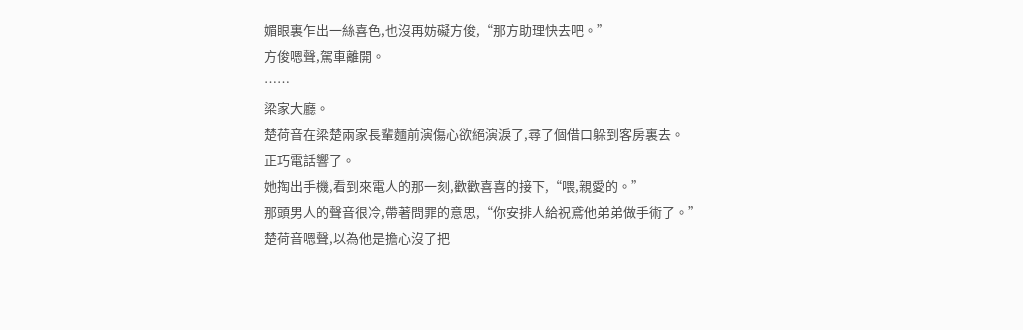媚眼裏乍出一絲喜色,也沒再妨礙方俊,“那方助理快去吧。”
方俊嗯聲,駕車離開。
……
梁家大廳。
楚荷音在梁楚兩家長輩麵前演傷心欲絕演淚了,尋了個借口躲到客房裏去。
正巧電話響了。
她掏出手機,看到來電人的那一刻,歡歡喜喜的接下,“喂,親愛的。”
那頭男人的聲音很冷,帶著問罪的意思,“你安排人給祝鳶他弟弟做手術了。”
楚荷音嗯聲,以為他是擔心沒了把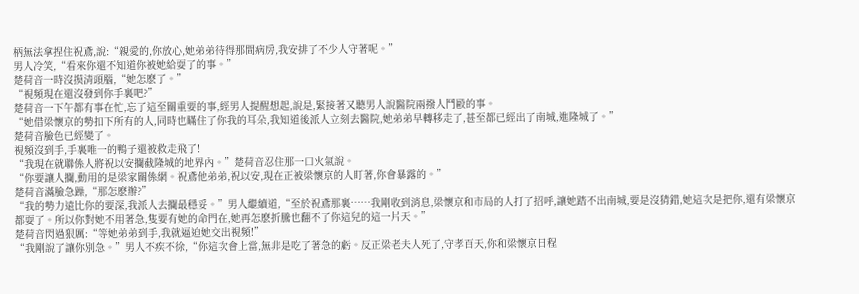柄無法拿捏住祝鳶,說:“親愛的,你放心,她弟弟待得那間病房,我安排了不少人守著呢。”
男人冷笑,“看來你還不知道你被她給耍了的事。”
楚荷音一時沒摸清頭腦,“她怎麽了。”
“視頻現在還沒發到你手裏吧?”
楚荷音一下午都有事在忙,忘了這至關重要的事,經男人提醒想起,說是,緊接著又聽男人說醫院兩撥人鬥毆的事。
“她借梁懷京的勢扣下所有的人,同時也瞞住了你我的耳朵,我知道後派人立刻去醫院,她弟弟早轉移走了,甚至都已經出了南城,進隆城了。”
楚荷音臉色已經變了。
視頻沒到手,手裏唯一的鴨子還被救走飛了!
“我現在就聯係人將祝以安攔截隆城的地界內。”楚荷音忍住那一口火氣說。
“你要讓人攔,動用的是梁家關係網。祝鳶他弟弟,祝以安,現在正被梁懷京的人盯著,你會暴露的。”
楚荷音滿臉急躁,“那怎麽辦?”
“我的勢力遠比你的要深,我派人去攔最穩妥。”男人繼續道,“至於祝鳶那裏……我剛收到消息,梁懷京和市局的人打了招呼,讓她踏不出南城,要是沒猜錯,她這次是把你,還有梁懷京都耍了。所以你對她不用著急,隻要有她的命門在,她再怎麽折騰也翻不了你這兒的這一片天。”
楚荷音閃過狠厲:“等她弟弟到手,我就逼迫她交出視頻!”
“我剛說了讓你別急。”男人不疾不徐,“你這次會上當,無非是吃了著急的虧。反正梁老夫人死了,守孝百天,你和梁懷京日程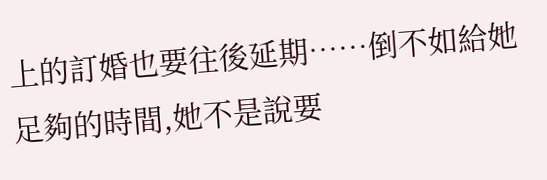上的訂婚也要往後延期……倒不如給她足夠的時間,她不是說要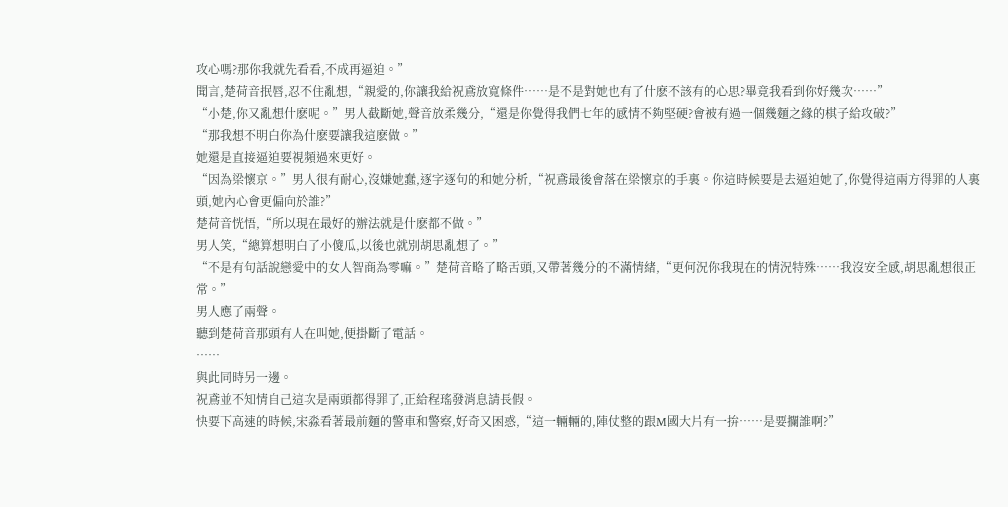攻心嗎?那你我就先看看,不成再逼迫。”
聞言,楚荷音抿唇,忍不住亂想,“親愛的,你讓我給祝鳶放寬條件……是不是對她也有了什麽不該有的心思?畢竟我看到你好幾次……”
“小楚,你又亂想什麽呢。”男人截斷她,聲音放柔幾分,“還是你覺得我們七年的感情不夠堅硬?會被有過一個幾麵之緣的棋子給攻破?”
“那我想不明白你為什麽要讓我這麽做。”
她還是直接逼迫要視頻過來更好。
“因為梁懷京。”男人很有耐心,沒嫌她蠢,逐字逐句的和她分析,“祝鳶最後會落在梁懷京的手裏。你這時候要是去逼迫她了,你覺得這兩方得罪的人裏頭,她內心會更偏向於誰?”
楚荷音恍悟,“所以現在最好的辦法就是什麽都不做。”
男人笑,“總算想明白了小傻瓜,以後也就別胡思亂想了。”
“不是有句話說戀愛中的女人智商為零嘛。”楚荷音略了略舌頭,又帶著幾分的不滿情緒,“更何況你我現在的情況特殊……我沒安全感,胡思亂想很正常。”
男人應了兩聲。
聽到楚荷音那頭有人在叫她,便掛斷了電話。
……
與此同時另一邊。
祝鳶並不知情自己這次是兩頭都得罪了,正給程瑤發消息請長假。
快要下高速的時候,宋淼看著最前麵的警車和警察,好奇又困惑,“這一輛輛的,陣仗整的跟M國大片有一拚……是要攔誰啊?”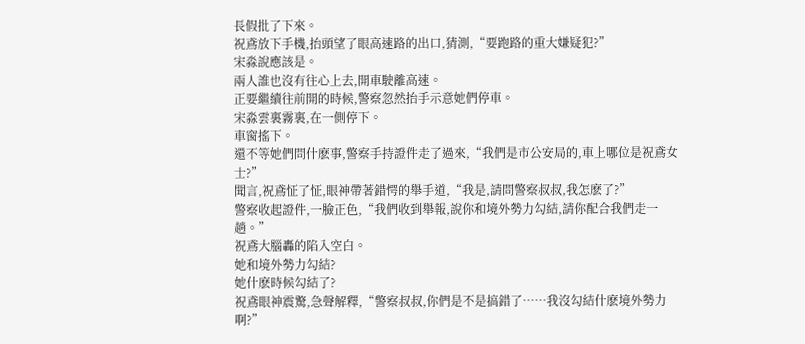長假批了下來。
祝鳶放下手機,抬頭望了眼高速路的出口,猜測,“要跑路的重大嫌疑犯?”
宋淼說應該是。
兩人誰也沒有往心上去,開車駛離高速。
正要繼續往前開的時候,警察忽然抬手示意她們停車。
宋淼雲裏霧裏,在一側停下。
車窗搖下。
還不等她們問什麽事,警察手持證件走了過來,“我們是市公安局的,車上哪位是祝鳶女士?”
聞言,祝鳶怔了怔,眼神帶著錯愕的舉手道,“我是,請問警察叔叔,我怎麽了?”
警察收起證件,一臉正色,“我們收到舉報,說你和境外勢力勾結,請你配合我們走一趟。”
祝鳶大腦轟的陷入空白。
她和境外勢力勾結?
她什麽時候勾結了?
祝鳶眼神震驚,急聲解釋,“警察叔叔,你們是不是搞錯了……我沒勾結什麽境外勢力啊?”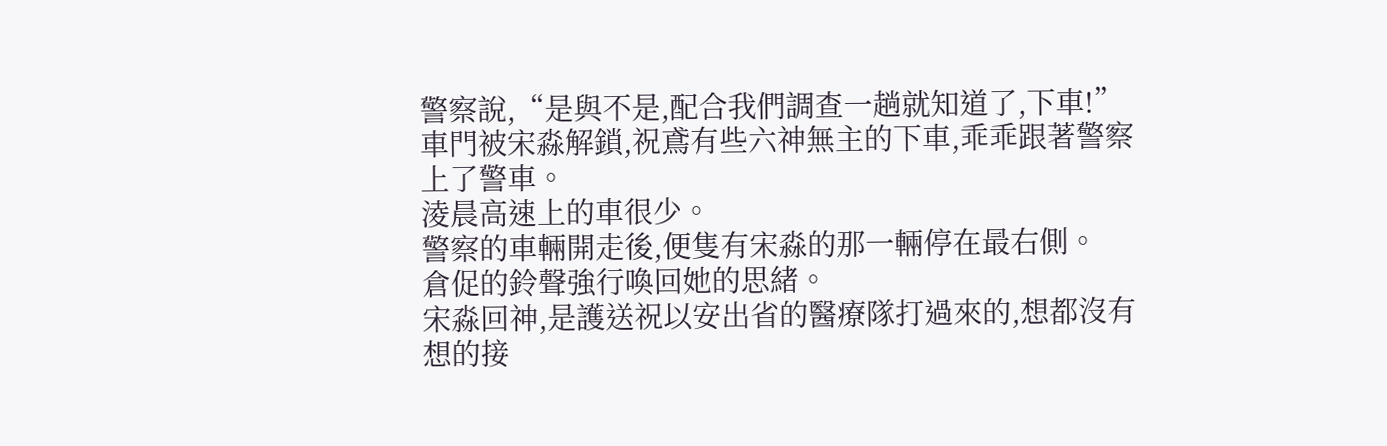警察說,“是與不是,配合我們調查一趟就知道了,下車!”
車門被宋淼解鎖,祝鳶有些六神無主的下車,乖乖跟著警察上了警車。
淩晨高速上的車很少。
警察的車輛開走後,便隻有宋淼的那一輛停在最右側。
倉促的鈴聲強行喚回她的思緒。
宋淼回神,是護送祝以安出省的醫療隊打過來的,想都沒有想的接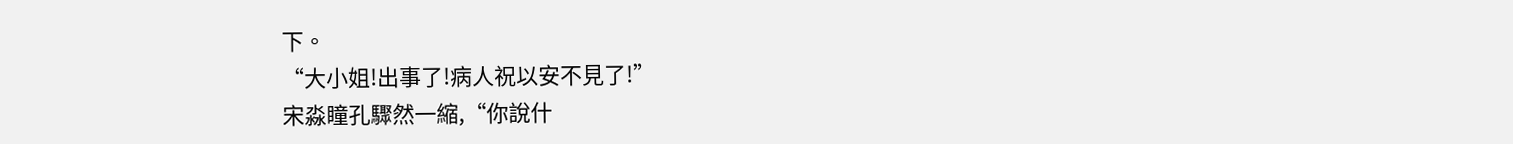下。
“大小姐!出事了!病人祝以安不見了!”
宋淼瞳孔驟然一縮,“你說什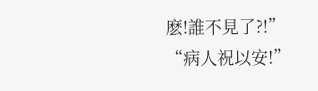麽!誰不見了?!”
“病人祝以安!”